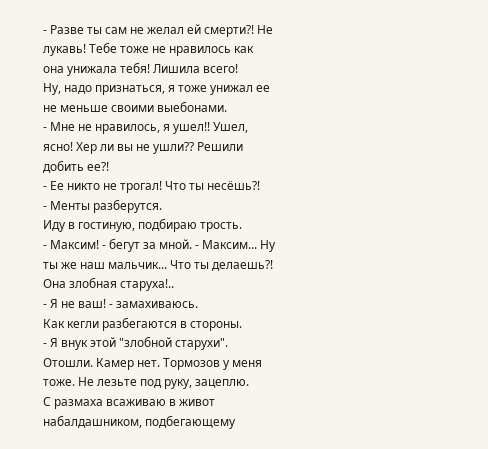- Разве ты сам не желал ей смерти?! Не лукавь! Тебе тоже не нравилось как она унижала тебя! Лишила всего!
Ну, надо признаться, я тоже унижал ее не меньше своими выебонами.
- Мне не нравилось, я ушел!! Ушел, ясно! Хер ли вы не ушли?? Решили добить ее?!
- Ее никто не трогал! Что ты несёшь?!
- Менты разберутся.
Иду в гостиную, подбираю трость.
- Максим! - бегут за мной. - Максим... Ну ты же наш мальчик... Что ты делаешь?! Она злобная старуха!..
- Я не ваш! - замахиваюсь.
Как кегли разбегаются в стороны.
- Я внук этой "злобной старухи". Отошли. Камер нет. Тормозов у меня тоже. Не лезьте под руку, зацеплю.
С размаха всаживаю в живот набалдашником, подбегающему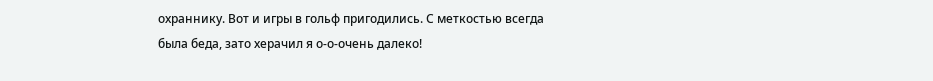охраннику. Вот и игры в гольф пригодились. С меткостью всегда была беда, зато херачил я о-о-очень далеко!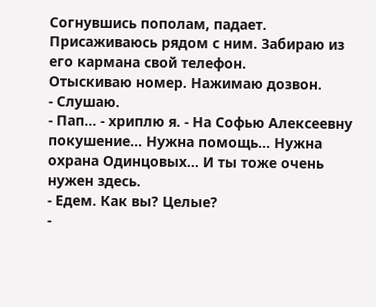Согнувшись пополам, падает.
Присаживаюсь рядом с ним. Забираю из его кармана свой телефон.
Отыскиваю номер. Нажимаю дозвон.
- Слушаю.
- Пап... - хриплю я. - На Софью Алексеевну покушение... Нужна помощь... Нужна охрана Одинцовых... И ты тоже очень нужен здесь.
- Едем. Как вы? Целые?
-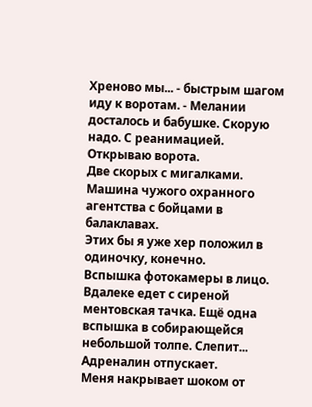Хреново мы... - быстрым шагом иду к воротам. - Мелании досталось и бабушке. Скорую надо. С реанимацией.
Открываю ворота.
Две скорых с мигалками. Машина чужого охранного агентства с бойцами в балаклавах.
Этих бы я уже хер положил в одиночку, конечно.
Вспышка фотокамеры в лицо. Вдалеке едет с сиреной ментовская тачка. Ещё одна вспышка в собирающейся небольшой толпе. Слепит...
Адреналин отпускает.
Меня накрывает шоком от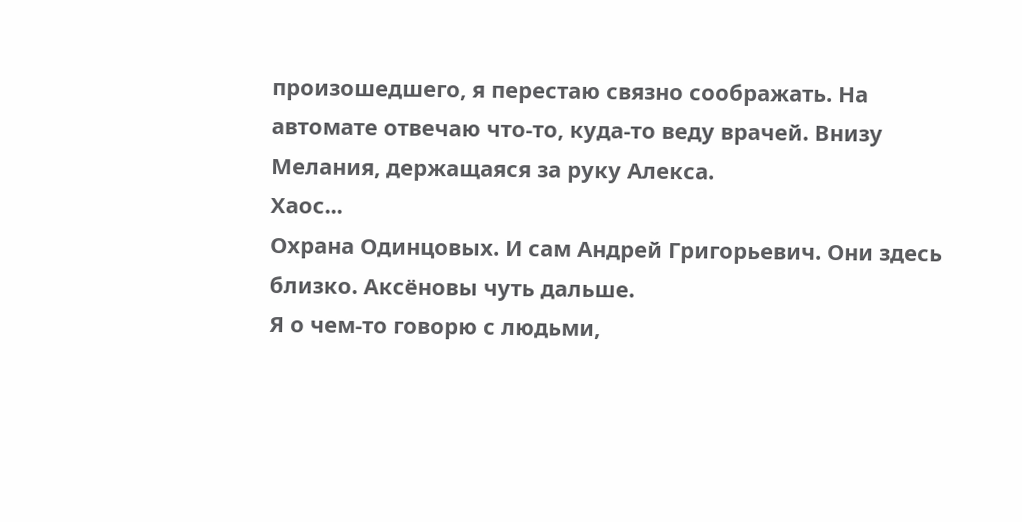произошедшего, я перестаю связно соображать. На автомате отвечаю что-то, куда-то веду врачей. Внизу Мелания, держащаяся за руку Алекса.
Хаос...
Охрана Одинцовых. И сам Андрей Григорьевич. Они здесь близко. Аксёновы чуть дальше.
Я о чем-то говорю с людьми,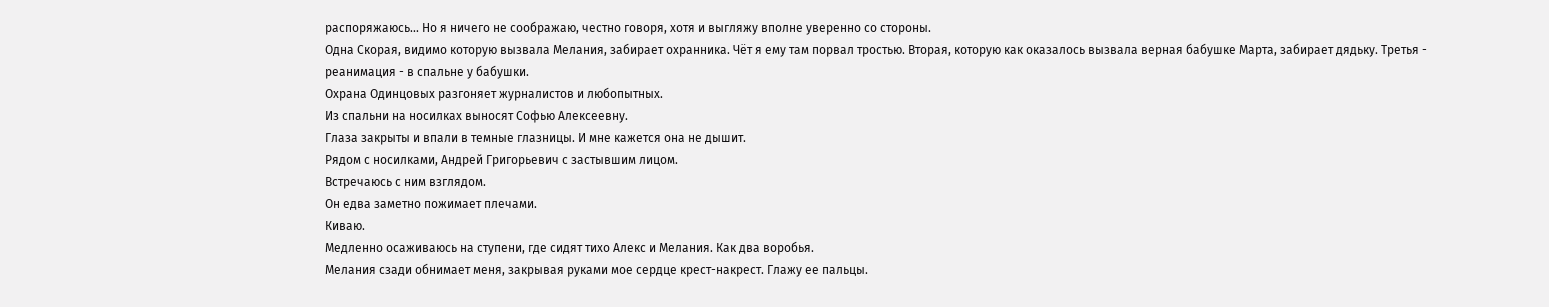распоряжаюсь... Но я ничего не соображаю, честно говоря, хотя и выгляжу вполне уверенно со стороны.
Одна Скорая, видимо которую вызвала Мелания, забирает охранника. Чёт я ему там порвал тростью. Вторая, которую как оказалось вызвала верная бабушке Марта, забирает дядьку. Третья - реанимация - в спальне у бабушки.
Охрана Одинцовых разгоняет журналистов и любопытных.
Из спальни на носилках выносят Софью Алексеевну.
Глаза закрыты и впали в темные глазницы. И мне кажется она не дышит.
Рядом с носилками, Андрей Григорьевич с застывшим лицом.
Встречаюсь с ним взглядом.
Он едва заметно пожимает плечами.
Киваю.
Медленно осаживаюсь на ступени, где сидят тихо Алекс и Мелания. Как два воробья.
Мелания сзади обнимает меня, закрывая руками мое сердце крест-накрест. Глажу ее пальцы.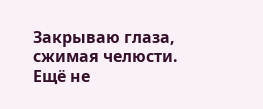Закрываю глаза, сжимая челюсти.
Ещё не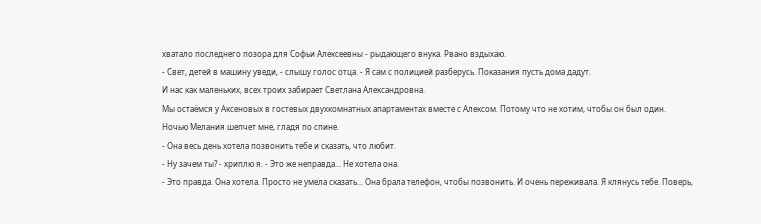хватало последнего позора для Софьи Алексеевны - рыдающего внука. Рвано вздыхаю.
- Свет, детей в машину уведи, - слышу голос отца. - Я сам с полицией разберусь. Показания пусть дома дадут.
И нас как маленьких, всех троих забирает Светлана Александровна.
Мы остаёмся у Аксеновых в гостевых двухкомнатных апартаментах вместе с Алексом. Потому что не хотим, чтобы он был один.
Ночью Мелания шепчет мне, гладя по спине.
- Она весь день хотела позвонить тебе и сказать, что любит.
- Ну зачем ты? - хриплю я. - Это же неправда... Не хотела она.
- Это правда. Она хотела. Просто не умела сказать... Она брала телефон, чтобы позвонить. И очень переживала. Я клянусь тебе. Поверь,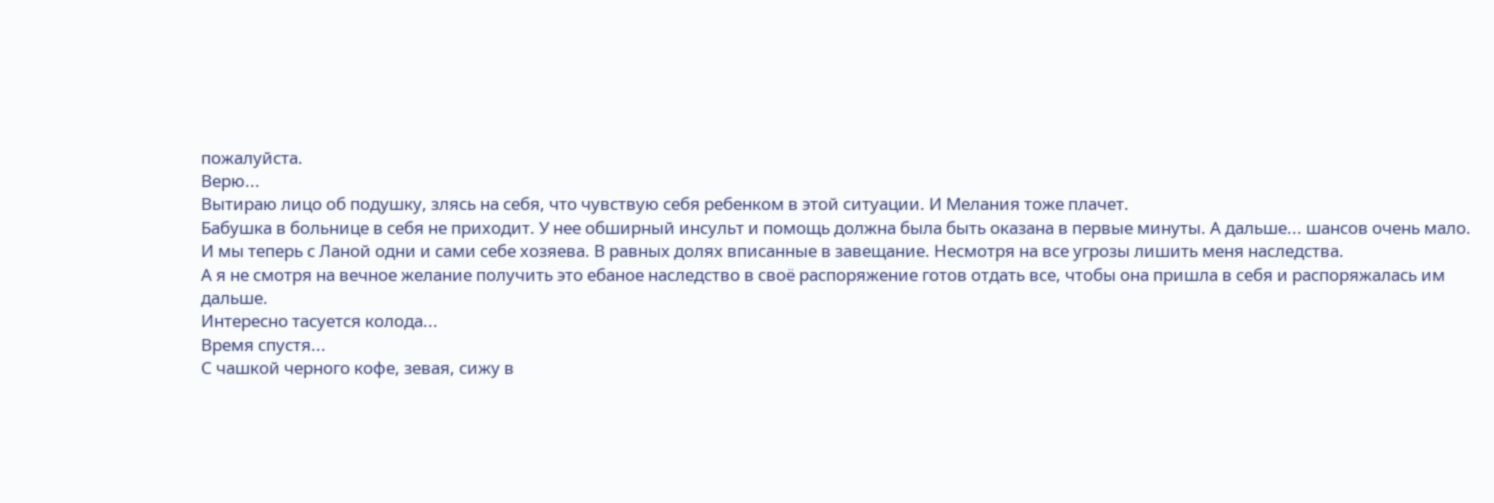пожалуйста.
Верю...
Вытираю лицо об подушку, злясь на себя, что чувствую себя ребенком в этой ситуации. И Мелания тоже плачет.
Бабушка в больнице в себя не приходит. У нее обширный инсульт и помощь должна была быть оказана в первые минуты. А дальше... шансов очень мало.
И мы теперь с Ланой одни и сами себе хозяева. В равных долях вписанные в завещание. Несмотря на все угрозы лишить меня наследства.
А я не смотря на вечное желание получить это ебаное наследство в своё распоряжение готов отдать все, чтобы она пришла в себя и распоряжалась им дальше.
Интересно тасуется колода...
Время спустя...
С чашкой черного кофе, зевая, сижу в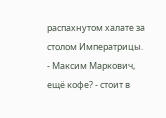распахнутом халате за столом Императрицы.
- Максим Маркович, ещё кофе? - стоит в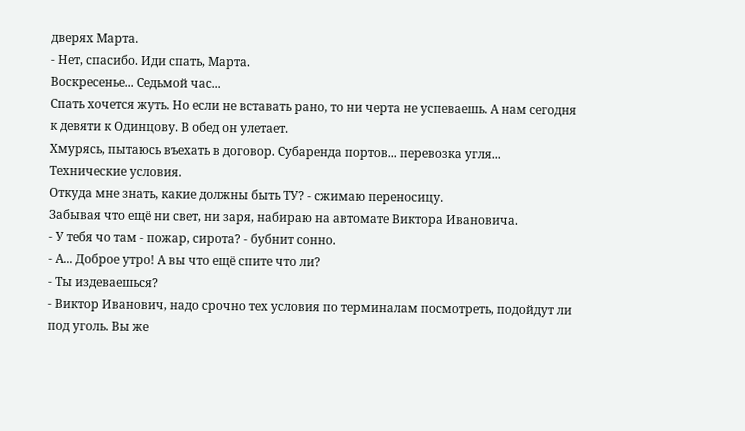дверях Марта.
- Нет, спасибо. Иди спать, Марта.
Воскресенье... Седьмой час...
Спать хочется жуть. Но если не вставать рано, то ни черта не успеваешь. А нам сегодня к девяти к Одинцову. В обед он улетает.
Хмурясь, пытаюсь въехать в договор. Субаренда портов... перевозка угля...
Технические условия.
Откуда мне знать, какие должны быть ТУ? - сжимаю переносицу.
Забывая что ещё ни свет, ни заря, набираю на автомате Виктора Ивановича.
- У тебя чо там - пожар, сирота? - бубнит сонно.
- А... Доброе утро! А вы что ещё спите что ли?
- Ты издеваешься?
- Виктор Иванович, надо срочно тех условия по терминалам посмотреть, подойдут ли под уголь. Вы же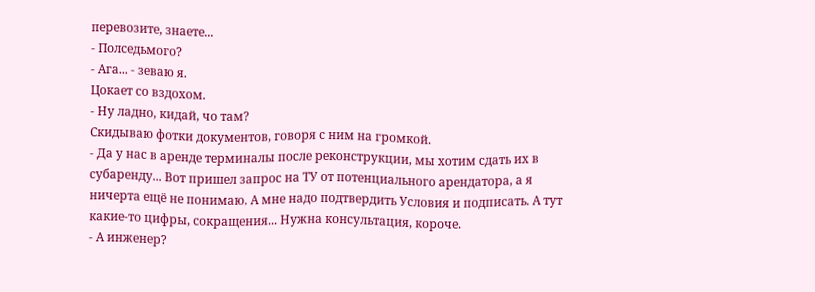перевозите, знаете...
- Полседьмого?
- Ага... - зеваю я.
Цокает со вздохом.
- Ну ладно, кидай, чо там?
Скидываю фотки документов, говоря с ним на громкой.
- Да у нас в аренде терминалы после реконструкции, мы хотим сдать их в субаренду... Вот пришел запрос на ТУ от потенциального арендатора, а я ничерта ещё не понимаю. А мне надо подтвердить Условия и подписать. А тут какие-то цифры, сокращения... Нужна консультация, короче.
- А инженер?